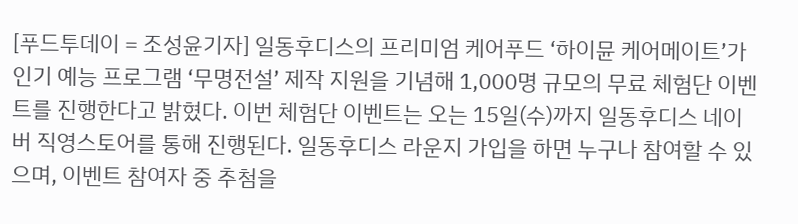[푸드투데이 = 조성윤기자] 일동후디스의 프리미엄 케어푸드 ‘하이뮨 케어메이트’가 인기 예능 프로그램 ‘무명전설’ 제작 지원을 기념해 1,000명 규모의 무료 체험단 이벤트를 진행한다고 밝혔다. 이번 체험단 이벤트는 오는 15일(수)까지 일동후디스 네이버 직영스토어를 통해 진행된다. 일동후디스 라운지 가입을 하면 누구나 참여할 수 있으며, 이벤트 참여자 중 추첨을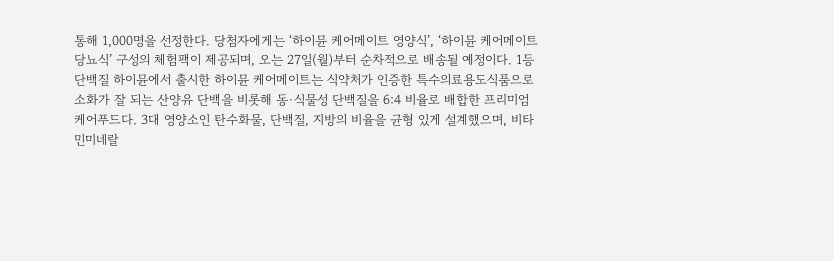통해 1,000명을 선정한다. 당첨자에게는 ‘하이뮨 케어메이트 영양식’, ‘하이뮨 케어메이트 당뇨식’ 구성의 체험팩이 제공되며, 오는 27일(월)부터 순차적으로 배송될 예정이다. 1등 단백질 하이뮨에서 출시한 하이뮨 케어메이트는 식약처가 인증한 특수의료용도식품으로 소화가 잘 되는 산양유 단백을 비롯해 동·식물성 단백질을 6:4 비율로 배합한 프리미엄 케어푸드다. 3대 영양소인 탄수화물, 단백질, 지방의 비율을 균형 있게 설계했으며, 비타민미네랄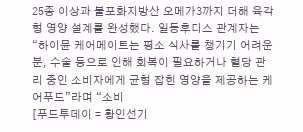25종 이상과 불포화지방산 오메가3까지 더해 육각형 영양 설계를 완성했다. 일동후디스 관계자는 “하이뮨 케어메이트는 평소 식사를 챙기기 어려운 분, 수술 등으로 인해 회복이 필요하거나 혈당 관리 중인 소비자에게 균형 잡힌 영양을 제공하는 케어푸드”라며 “소비
[푸드투데이 = 황인선기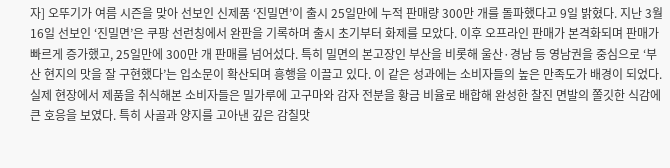자] 오뚜기가 여름 시즌을 맞아 선보인 신제품 ‘진밀면’이 출시 25일만에 누적 판매량 300만 개를 돌파했다고 9일 밝혔다. 지난 3월 16일 선보인 ‘진밀면’은 쿠팡 선런칭에서 완판을 기록하며 출시 초기부터 화제를 모았다. 이후 오프라인 판매가 본격화되며 판매가 빠르게 증가했고, 25일만에 300만 개 판매를 넘어섰다. 특히 밀면의 본고장인 부산을 비롯해 울산·경남 등 영남권을 중심으로 ‘부산 현지의 맛을 잘 구현했다’는 입소문이 확산되며 흥행을 이끌고 있다. 이 같은 성과에는 소비자들의 높은 만족도가 배경이 되었다. 실제 현장에서 제품을 취식해본 소비자들은 밀가루에 고구마와 감자 전분을 황금 비율로 배합해 완성한 찰진 면발의 쫄깃한 식감에 큰 호응을 보였다. 특히 사골과 양지를 고아낸 깊은 감칠맛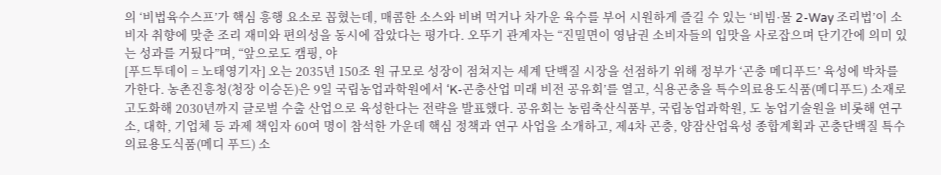의 ‘비법육수스프’가 핵심 흥행 요소로 꼽혔는데, 매콤한 소스와 비벼 먹거나 차가운 육수를 부어 시원하게 즐길 수 있는 ‘비빔·물 2-Way 조리법’이 소비자 취향에 맞춘 조리 재미와 편의성을 동시에 잡았다는 평가다. 오뚜기 관계자는 “진밀면이 영남권 소비자들의 입맛을 사로잡으며 단기간에 의미 있는 성과를 거뒀다”며, “앞으로도 캠핑, 야
[푸드투데이 = 노태영기자] 오는 2035년 150조 원 규모로 성장이 점쳐지는 세계 단백질 시장을 선점하기 위해 정부가 ‘곤충 메디푸드’ 육성에 박차를 가한다. 농촌진흥청(청장 이승돈)은 9일 국립농업과학원에서 ‘K-곤충산업 미래 비전 공유회’를 열고, 식용곤충을 특수의료용도식품(메디푸드) 소재로 고도화해 2030년까지 글로벌 수출 산업으로 육성한다는 전략을 발표했다. 공유회는 농림축산식품부, 국립농업과학원, 도 농업기술원을 비롯해 연구소, 대학, 기업체 등 과제 책임자 60여 명이 참석한 가운데 핵심 정책과 연구 사업을 소개하고, 제4차 곤충, 양잠산업육성 종합계획과 곤충단백질 특수의료용도식품(메디 푸드) 소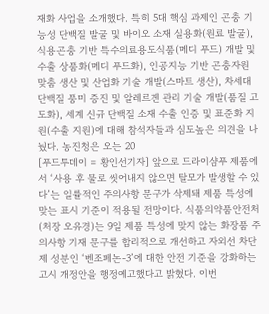재화 사업을 소개했다. 특히 5대 핵심 과제인 곤충 기능성 단백질 발굴 및 바이오 소재 실용화(원료 발굴), 식용곤충 기반 특수의료용도식품(메디 푸드) 개발 및 수출 상품화(메디 푸드화), 인공지능 기반 곤충자원 맞춤 생산 및 산업화 기술 개발(스마트 생산), 차세대 단백질 풍미 증진 및 알레르겐 관리 기술 개발(품질 고도화), 세계 신규 단백질 소재 수출 인증 및 표준화 지원(수출 지원)에 대해 참석자들과 심도높은 의견을 나눴다. 농진청은 오는 20
[푸드투데이 = 황인선기자] 앞으로 드라이샴푸 제품에서 ‘사용 후 물로 씻어내지 않으면 탈모가 발생할 수 있다’는 일률적인 주의사항 문구가 삭제돼 제품 특성에 맞는 표시 기준이 적용될 전망이다. 식품의약품안전처(처장 오유경)는 9일 제품 특성에 맞지 않는 화장품 주의사항 기재 문구를 합리적으로 개선하고 자외선 차단제 성분인 ‘벤조페논-3’에 대한 안전 기준을 강화하는 고시 개정안을 행정예고했다고 밝혔다. 이번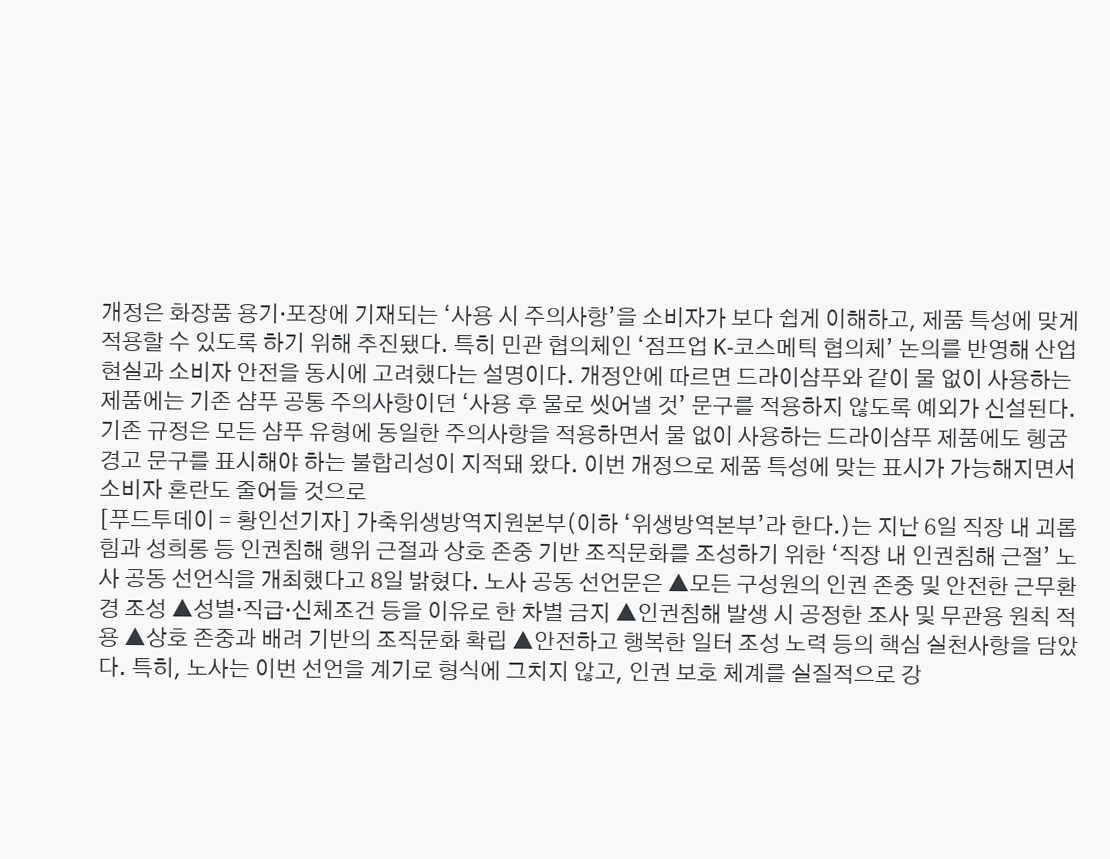개정은 화장품 용기·포장에 기재되는 ‘사용 시 주의사항’을 소비자가 보다 쉽게 이해하고, 제품 특성에 맞게 적용할 수 있도록 하기 위해 추진됐다. 특히 민관 협의체인 ‘점프업 K-코스메틱 협의체’ 논의를 반영해 산업 현실과 소비자 안전을 동시에 고려했다는 설명이다. 개정안에 따르면 드라이샴푸와 같이 물 없이 사용하는 제품에는 기존 샴푸 공통 주의사항이던 ‘사용 후 물로 씻어낼 것’ 문구를 적용하지 않도록 예외가 신설된다. 기존 규정은 모든 샴푸 유형에 동일한 주의사항을 적용하면서 물 없이 사용하는 드라이샴푸 제품에도 헹굼 경고 문구를 표시해야 하는 불합리성이 지적돼 왔다. 이번 개정으로 제품 특성에 맞는 표시가 가능해지면서 소비자 혼란도 줄어들 것으로
[푸드투데이 = 황인선기자] 가축위생방역지원본부(이하 ‘위생방역본부’라 한다.)는 지난 6일 직장 내 괴롭힘과 성희롱 등 인권침해 행위 근절과 상호 존중 기반 조직문화를 조성하기 위한 ‘직장 내 인권침해 근절’ 노사 공동 선언식을 개최했다고 8일 밝혔다. 노사 공동 선언문은 ▲모든 구성원의 인권 존중 및 안전한 근무환경 조성 ▲성별·직급·신체조건 등을 이유로 한 차별 금지 ▲인권침해 발생 시 공정한 조사 및 무관용 원칙 적용 ▲상호 존중과 배려 기반의 조직문화 확립 ▲안전하고 행복한 일터 조성 노력 등의 핵심 실천사항을 담았다. 특히, 노사는 이번 선언을 계기로 형식에 그치지 않고, 인권 보호 체계를 실질적으로 강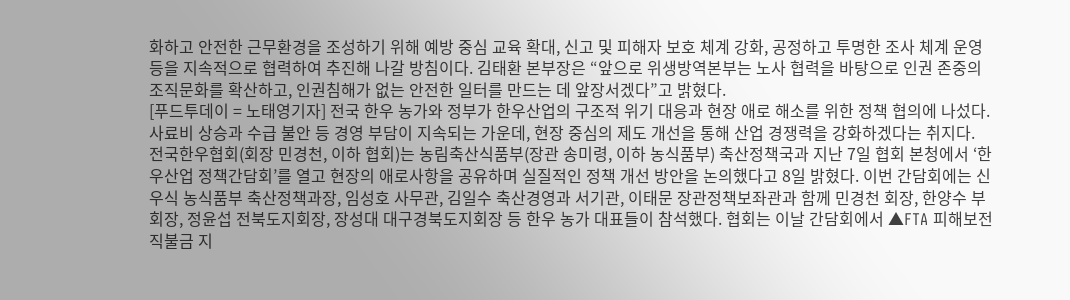화하고 안전한 근무환경을 조성하기 위해 예방 중심 교육 확대, 신고 및 피해자 보호 체계 강화, 공정하고 투명한 조사 체계 운영 등을 지속적으로 협력하여 추진해 나갈 방침이다. 김태환 본부장은 “앞으로 위생방역본부는 노사 협력을 바탕으로 인권 존중의 조직문화를 확산하고, 인권침해가 없는 안전한 일터를 만드는 데 앞장서겠다”고 밝혔다.
[푸드투데이 = 노태영기자] 전국 한우 농가와 정부가 한우산업의 구조적 위기 대응과 현장 애로 해소를 위한 정책 협의에 나섰다. 사료비 상승과 수급 불안 등 경영 부담이 지속되는 가운데, 현장 중심의 제도 개선을 통해 산업 경쟁력을 강화하겠다는 취지다. 전국한우협회(회장 민경천, 이하 협회)는 농림축산식품부(장관 송미령, 이하 농식품부) 축산정책국과 지난 7일 협회 본청에서 ‘한우산업 정책간담회’를 열고 현장의 애로사항을 공유하며 실질적인 정책 개선 방안을 논의했다고 8일 밝혔다. 이번 간담회에는 신우식 농식품부 축산정책과장, 임성호 사무관, 김일수 축산경영과 서기관, 이태문 장관정책보좌관과 함께 민경천 회장, 한양수 부회장, 정윤섭 전북도지회장, 장성대 대구경북도지회장 등 한우 농가 대표들이 참석했다. 협회는 이날 간담회에서 ▲FTA 피해보전직불금 지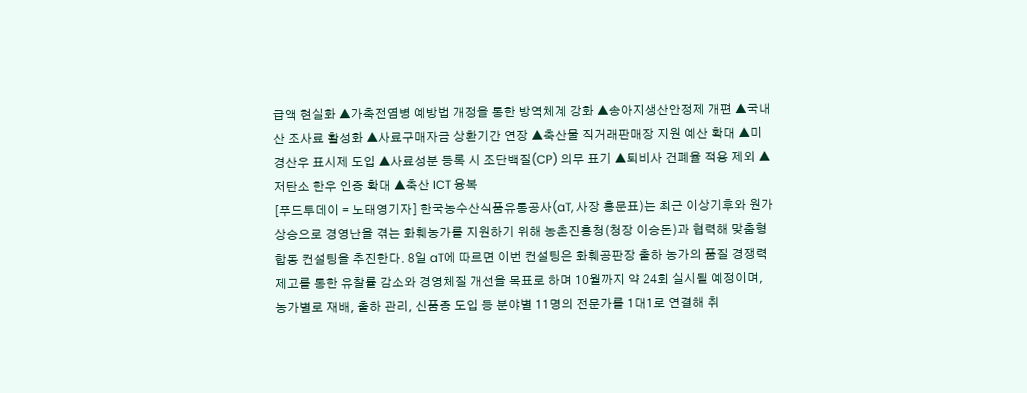급액 현실화 ▲가축전염병 예방법 개정을 통한 방역체계 강화 ▲송아지생산안정제 개편 ▲국내산 조사료 활성화 ▲사료구매자금 상환기간 연장 ▲축산물 직거래판매장 지원 예산 확대 ▲미경산우 표시제 도입 ▲사료성분 등록 시 조단백질(CP) 의무 표기 ▲퇴비사 건폐율 적용 제외 ▲저탄소 한우 인증 확대 ▲축산 ICT 융복
[푸드투데이 = 노태영기자] 한국농수산식품유통공사(aT, 사장 홍문표)는 최근 이상기후와 원가 상승으로 경영난을 겪는 화훼농가를 지원하기 위해 농촌진흥청(청장 이승돈)과 협력해 맞춤형 합동 컨설팅을 추진한다. 8일 aT에 따르면 이번 컨설팅은 화훼공판장 출하 농가의 품질 경쟁력 제고를 통한 유찰률 감소와 경영체질 개선을 목표로 하며 10월까지 약 24회 실시될 예정이며, 농가별로 재배, 출하 관리, 신품종 도입 등 분야별 11명의 전문가를 1대1로 연결해 취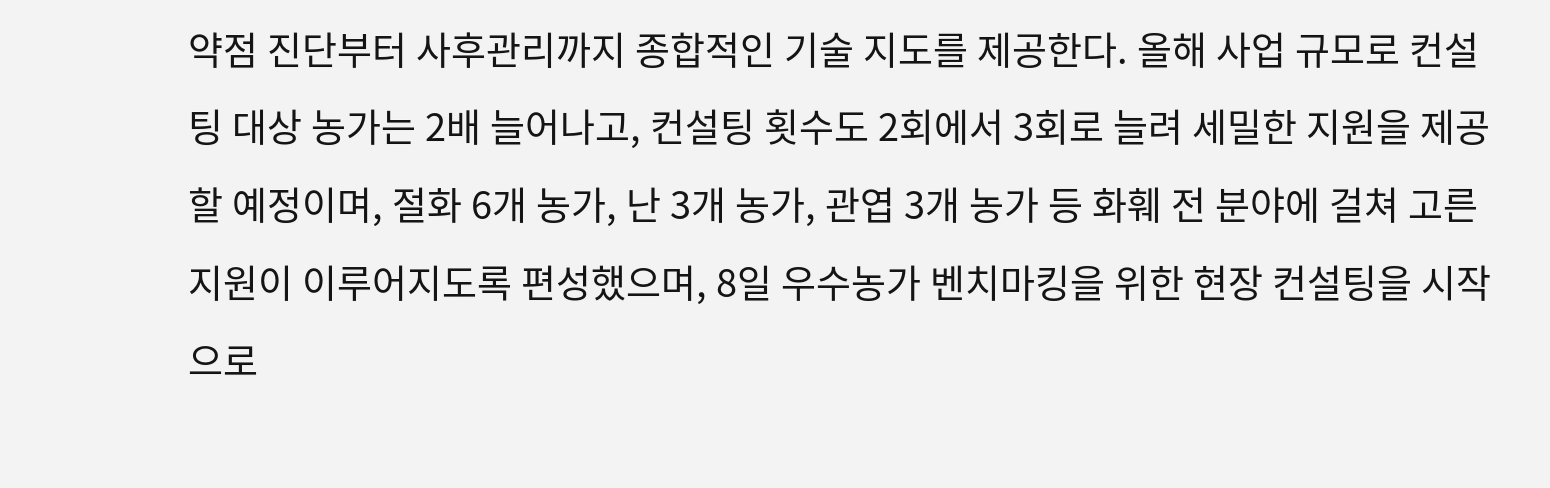약점 진단부터 사후관리까지 종합적인 기술 지도를 제공한다. 올해 사업 규모로 컨설팅 대상 농가는 2배 늘어나고, 컨설팅 횟수도 2회에서 3회로 늘려 세밀한 지원을 제공할 예정이며, 절화 6개 농가, 난 3개 농가, 관엽 3개 농가 등 화훼 전 분야에 걸쳐 고른 지원이 이루어지도록 편성했으며, 8일 우수농가 벤치마킹을 위한 현장 컨설팅을 시작으로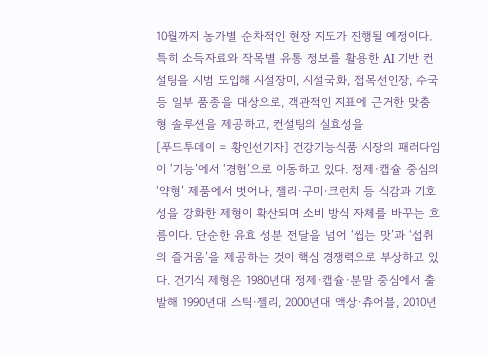10월까지 농가별 순차적인 현장 지도가 진행될 예정이다. 특히 소득자료와 작목별 유통 정보를 활용한 AI 기반 컨설팅을 시범 도입해 시설장미, 시설국화, 접목선인장, 수국 등 일부 품종을 대상으로, 객관적인 지표에 근거한 맞춤형 솔루션을 제공하고, 컨설팅의 실효성을
[푸드투데이 = 황인선기자] 건강기능식품 시장의 패러다임이 ‘기능’에서 ‘경험’으로 이동하고 있다. 정제·캡슐 중심의 ‘약형’ 제품에서 벗어나, 젤리·구미·크런치 등 식감과 기호성을 강화한 제형이 확산되며 소비 방식 자체를 바꾸는 흐름이다. 단순한 유효 성분 전달을 넘어 ‘씹는 맛’과 ‘섭취의 즐거움’을 제공하는 것이 핵심 경쟁력으로 부상하고 있다. 건기식 제형은 1980년대 정제·캡슐·분말 중심에서 출발해 1990년대 스틱·젤리, 2000년대 액상·츄어블, 2010년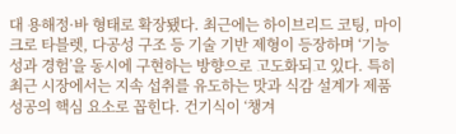대 용해정·바 형태로 확장됐다. 최근에는 하이브리드 코팅, 마이크로 타블렛, 다공성 구조 등 기술 기반 제형이 등장하며 ‘기능성과 경험’을 동시에 구현하는 방향으로 고도화되고 있다. 특히 최근 시장에서는 지속 섭취를 유도하는 맛과 식감 설계가 제품 성공의 핵심 요소로 꼽힌다. 건기식이 ‘챙겨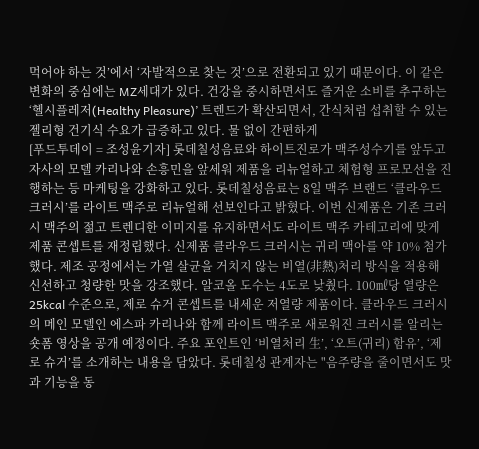먹어야 하는 것’에서 ‘자발적으로 찾는 것’으로 전환되고 있기 때문이다. 이 같은 변화의 중심에는 MZ세대가 있다. 건강을 중시하면서도 즐거운 소비를 추구하는 ‘헬시플레저(Healthy Pleasure)’ 트렌드가 확산되면서, 간식처럼 섭취할 수 있는 젤리형 건기식 수요가 급증하고 있다. 물 없이 간편하게
[푸드투데이 = 조성윤기자] 롯데칠성음료와 하이트진로가 맥주성수기를 앞두고 자사의 모델 카리나와 손흥민을 앞세워 제품을 리뉴얼하고 체험형 프로모선을 진행하는 등 마케팅을 강화하고 있다. 롯데칠성음료는 8일 맥주 브랜드 ‘클라우드 크러시’를 라이트 맥주로 리뉴얼해 선보인다고 밝혔다. 이번 신제품은 기존 크러시 맥주의 젊고 트렌디한 이미지를 유지하면서도 라이트 맥주 카테고리에 맞게 제품 콘셉트를 재정립했다. 신제품 클라우드 크러시는 귀리 맥아를 약 10% 첨가했다. 제조 공정에서는 가열 살균을 거치지 않는 비열(非熱)처리 방식을 적용해 신선하고 청량한 맛을 강조했다. 알코올 도수는 4도로 낮췄다. 100㎖당 열량은 25kcal 수준으로, 제로 슈거 콘셉트를 내세운 저열량 제품이다. 클라우드 크러시의 메인 모델인 에스파 카리나와 함께 라이트 맥주로 새로워진 크러시를 알리는 숏폼 영상을 공개 예정이다. 주요 포인트인 ‘비열처리 生’, ‘오트(귀리) 함유’, ‘제로 슈거’를 소개하는 내용을 담았다. 롯데칠성 관계자는 "음주량을 줄이면서도 맛과 기능을 동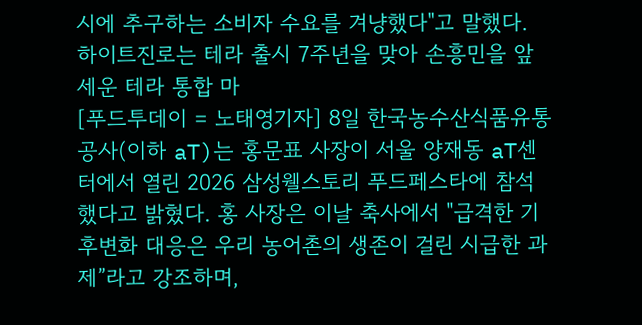시에 추구하는 소비자 수요를 겨냥했다"고 말했다. 하이트진로는 테라 출시 7주년을 맞아 손흥민을 앞세운 테라 통합 마
[푸드투데이 = 노태영기자] 8일 한국농수산식품유통공사(이하 aT)는 홍문표 사장이 서울 양재동 aT센터에서 열린 2026 삼성웰스토리 푸드페스타에 참석했다고 밝혔다. 홍 사장은 이날 축사에서 "급격한 기후변화 대응은 우리 농어촌의 생존이 걸린 시급한 과제”라고 강조하며,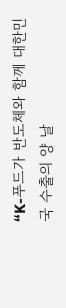“K-푸드가 반도체와 함께 대한민국 수출의 양 날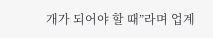개가 되어야 할 때”라며 업계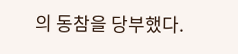의 동참을 당부했다.